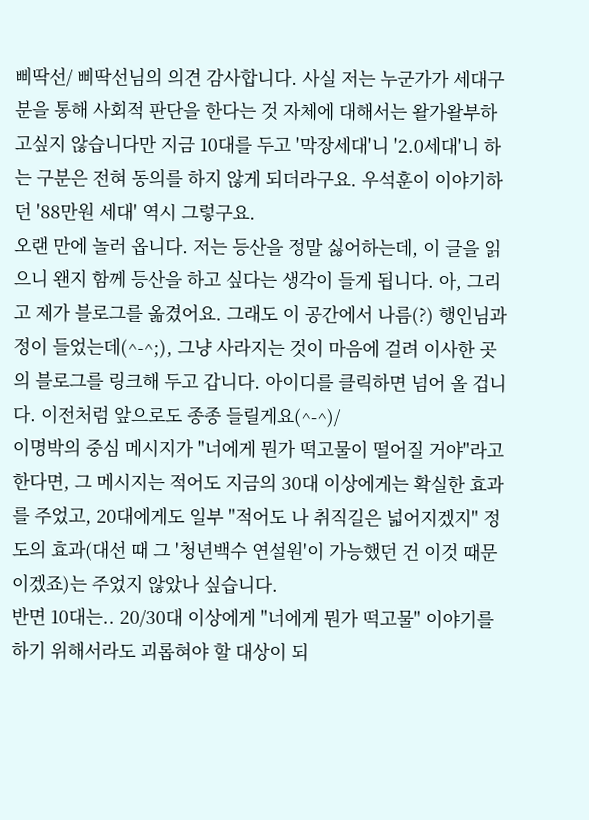삐딱선/ 삐딱선님의 의견 감사합니다. 사실 저는 누군가가 세대구분을 통해 사회적 판단을 한다는 것 자체에 대해서는 왈가왈부하고싶지 않습니다만 지금 10대를 두고 '막장세대'니 '2.0세대'니 하는 구분은 전혀 동의를 하지 않게 되더라구요. 우석훈이 이야기하던 '88만원 세대' 역시 그렇구요.
오랜 만에 놀러 옵니다. 저는 등산을 정말 싫어하는데, 이 글을 읽으니 왠지 함께 등산을 하고 싶다는 생각이 들게 됩니다. 아, 그리고 제가 블로그를 옮겼어요. 그래도 이 공간에서 나름(?) 행인님과 정이 들었는데(^-^;), 그냥 사라지는 것이 마음에 걸려 이사한 곳의 블로그를 링크해 두고 갑니다. 아이디를 클릭하면 넘어 올 겁니다. 이전처럼 앞으로도 종종 들릴게요(^-^)/
이명박의 중심 메시지가 "너에게 뭔가 떡고물이 떨어질 거야"라고 한다면, 그 메시지는 적어도 지금의 30대 이상에게는 확실한 효과를 주었고, 20대에게도 일부 "적어도 나 취직길은 넓어지겠지" 정도의 효과(대선 때 그 '청년백수 연설원'이 가능했던 건 이것 때문이겠죠)는 주었지 않았나 싶습니다.
반면 10대는.. 20/30대 이상에게 "너에게 뭔가 떡고물" 이야기를 하기 위해서라도 괴롭혀야 할 대상이 되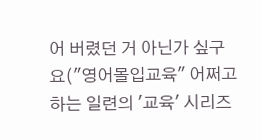어 버렸던 거 아닌가 싶구요("영어몰입교육" 어쩌고 하는 일련의 '교육' 시리즈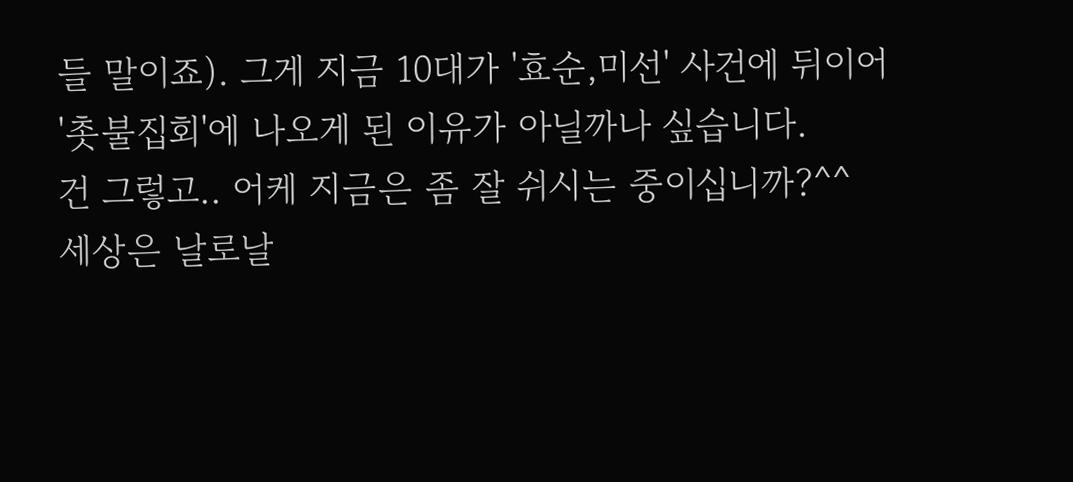들 말이죠). 그게 지금 10대가 '효순,미선' 사건에 뒤이어 '촛불집회'에 나오게 된 이유가 아닐까나 싶습니다.
건 그렇고.. 어케 지금은 좀 잘 쉬시는 중이십니까?^^ 세상은 날로날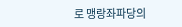로 맹랑좌파당의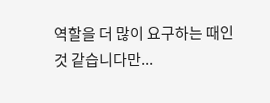역할을 더 많이 요구하는 때인 것 같습니다만...